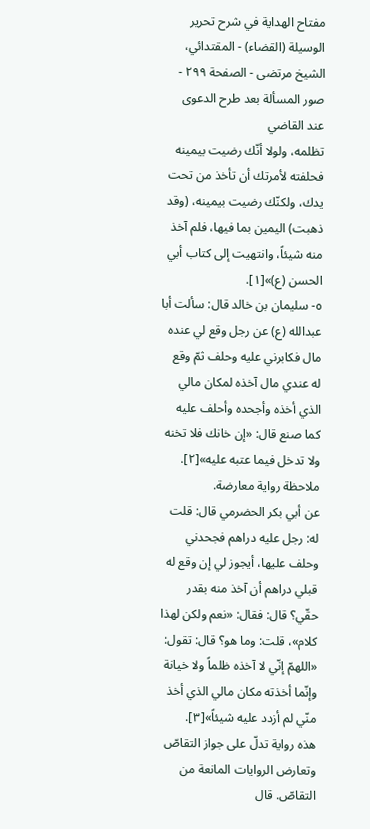مفتاح الهداية في شرح تحرير الوسيلة (القضاء) - المقتدائي، الشيخ مرتضى - الصفحة ٢٩٩ - صور المسألة بعد طرح الدعوى عند القاضي
تظلمه، ولولا أنّك رضيت بيمينه فحلفته لأمرتك أن تأخذ من تحت يدك، ولكنّك رضيت بيمينه، (وقد ذهبت) اليمين بما فيها، فلم آخذ منه شيئاً، وانتهيت إلى كتاب أبي الحسن (ع)»[١].
٥- سليمان بن خالد قال: سألت أبا عبدالله (ع) عن رجل وقع لي عنده مال فكابرني عليه وحلف ثمّ وقع له عندي مال آخذه لمكان مالي الذي أخذه وأجحده وأحلف عليه كما صنع قال: «إن خانك فلا تخنه ولا تدخل فيما عتبه عليه»[٢].
ملاحظة رواية معارضة.
عن أبي بكر الحضرمي قال: قلت له: رجل عليه دراهم فجحدني وحلف عليها، أيجوز لي إن وقع له قبلي دراهم أن آخذ منه بقدر حقّي؟ قال: فقال: «نعم ولكن لهذا كلام»، قلت: وما هو؟ قال: تقول: «اللهمّ إنّي لا آخذه ظلماً ولا خيانة وإنّما أخذته مكان مالي الذي أخذ منّي لم أزدد عليه شيئاً»[٣].
هذه رواية تدلّ على جواز التقاصّ وتعارض الروايات المانعة من التقاصّ. قال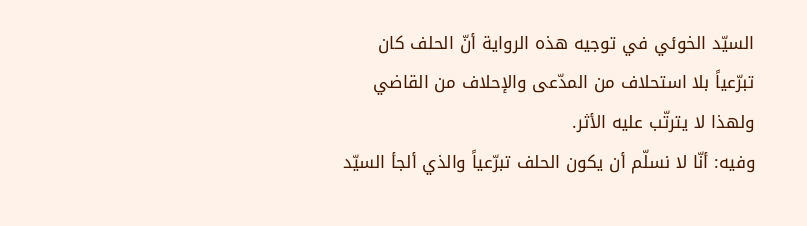السيّد الخوئي في توجيه هذه الرواية أنّ الحلف كان تبرّعياً بلا استحلاف من المدّعى والإحلاف من القاضي ولهذا لا يترتّب عليه الأثر.
وفيه: أنّا لا نسلّم أن يكون الحلف تبرّعياً والذي ألجأ السيّد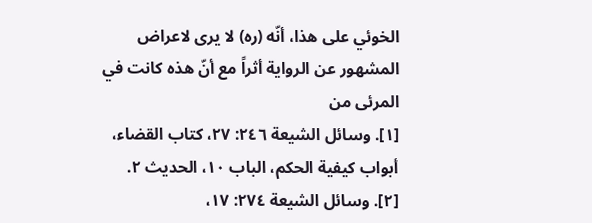الخوئي على هذا، أنّه (ره) لا يرى لاعراض المشهور عن الرواية أثراً مع أنّ هذه كانت في المرئى من
[١]. وسائل الشيعة ٢٤٦: ٢٧، كتاب القضاء، أبواب كيفية الحكم، الباب ١٠، الحديث ٢.
[٢]. وسائل الشيعة ٢٧٤: ١٧،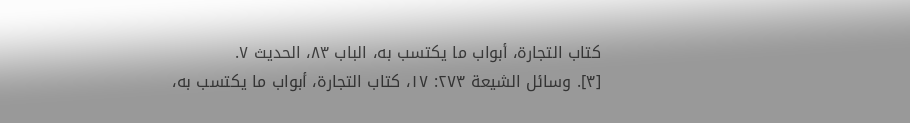كتاب التجارة، أبواب ما يكتسب به، الباب ٨٣، الحديث ٧.
[٣]. وسائل الشيعة ٢٧٣: ١٧، كتاب التجارة، أبواب ما يكتسب به،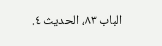الباب ٨٣، الحديث ٤.